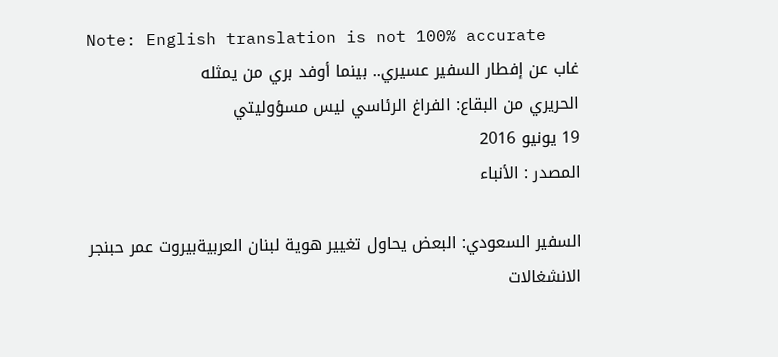Note: English translation is not 100% accurate
غاب عن إفطار السفير عسيري.. بينما أوفد بري من يمثله
الحريري من البقاع: الفراغ الرئاسي ليس مسؤوليتي
19 يونيو 2016
المصدر : الأنباء

السفير السعودي: البعض يحاول تغيير هوية لبنان العربيةبيروت عمر حبنجر
الانشغالات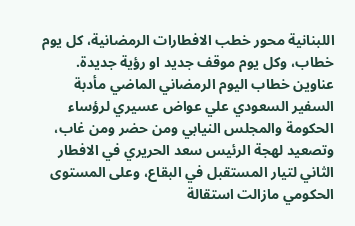اللبنانية محور خطب الافطارات الرمضانية، كل يوم خطاب، وكل يوم موقف جديد او رؤية جديدة.
عناوين خطاب اليوم الرمضاني الماضي مأدبة السفير السعودي علي عواض عسيري لرؤساء الحكومة والمجلس النيابي ومن حضر ومن غاب، وتصعيد لهجة الرئيس سعد الحريري في الافطار الثاني لتيار المستقبل في البقاع، وعلى المستوى الحكومي مازالت استقالة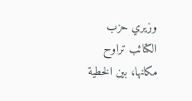وزيري حزب الكتائب تراوح مكانها، بين الخطية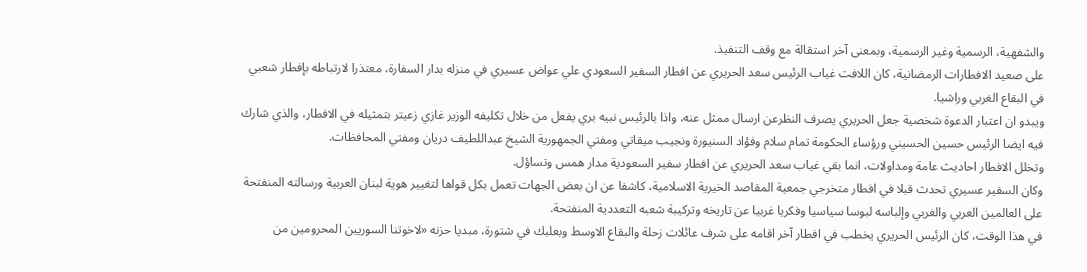والشفهية، الرسمية وغير الرسمية، وبمعنى آخر استقالة مع وقف التنفيذ.
على صعيد الافطارات الرمضانية، كان اللافت غياب الرئيس سعد الحريري عن افطار السفير السعودي علي عواض عسيري في منزله بدار السفارة، معتذرا لارتباطه بإفطار شعبي في البقاع الغربي وراشيا.
ويبدو ان اعتبار الدعوة شخصية جعل الحريري يصرف النظرعن ارسال ممثل عنه، واذا بالرئيس نبيه بري يفعل من خلال تكليفه الوزير غازي زعيتر بتمثيله في الافطار، والذي شارك فيه ايضا الرئيس حسين الحسيني ورؤساء الحكومة تمام سلام وفؤاد السنيورة ونجيب ميقاتي ومفتي الجمهورية الشيخ عبداللطيف دريان ومفتي المحافظات.
وتخلل الافطار احاديث عامة ومداولات، انما بقي غياب سعد الحريري عن افطار سفير السعودية مدار همس وتساؤل.
وكان السفير عسيري تحدث قبلا في افطار متخرجي جمعية المقاصد الخيرية الاسلامية، كاشفا عن ان بعض الجهات تعمل بكل قواها لتغيير هوية لبنان العربية ورسالته المنفتحة على العالمين العربي والغربي وإلباسه لبوسا سياسيا وفكريا غربيا عن تاريخه وتركيبة شعبه التعددية المنفتحة.
في هذا الوقت، كان الرئيس الحريري يخطب في افطار آخر اقامه على شرف عائلات زحلة والبقاع الاوسط وبعلبك في شتورة، مبديا حزنه «لاخوتنا السوريين المحرومين من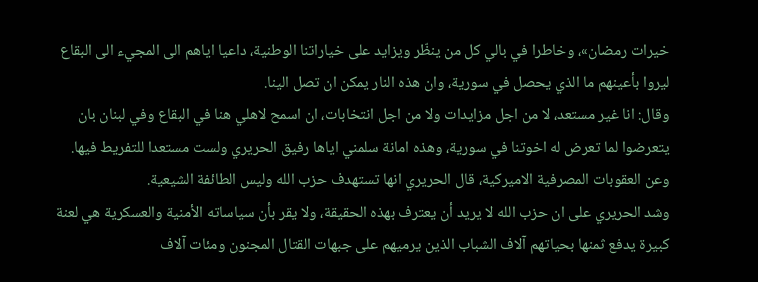خيرات رمضان»، وخاطرا في بالي كل من ينظّر ويزايد على خياراتنا الوطنية، داعيا اياهم الى المجيء الى البقاع ليروا بأعينهم ما الذي يحصل في سورية، وان هذه النار يمكن ان تصل الينا.
وقال: انا غير مستعد، لا من اجل مزايدات ولا من اجل انتخابات، ان اسمح لاهلي هنا في البقاع وفي لبنان بان يتعرضوا لما تعرض له اخوتنا في سورية، وهذه امانة سلمني اياها رفيق الحريري ولست مستعدا للتفريط فيها.
وعن العقوبات المصرفية الاميركية، قال الحريري انها تستهدف حزب الله وليس الطائفة الشيعية.
وشد الحريري على ان حزب الله لا يريد أن يعترف بهذه الحقيقة، ولا يقر بأن سياساته الأمنية والعسكرية هي لعنة كبيرة يدفع ثمنها بحياتهم آلاف الشباب الذين يرميهم على جبهات القتال المجنون ومئات آلاف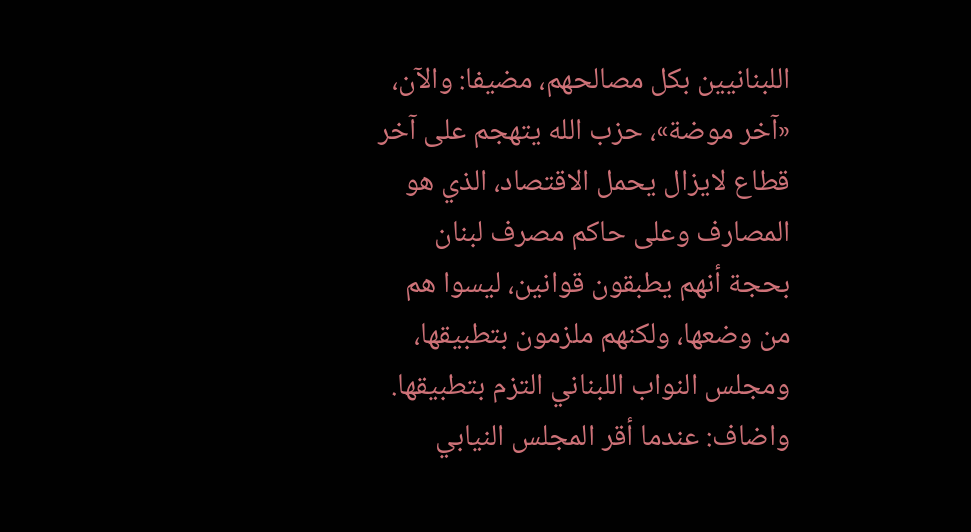اللبنانيين بكل مصالحهم، مضيفا: والآن، «آخر موضة»، حزب الله يتهجم على آخر قطاع لايزال يحمل الاقتصاد، الذي هو المصارف وعلى حاكم مصرف لبنان بحجة أنهم يطبقون قوانين، ليسوا هم من وضعها، ولكنهم ملزمون بتطبيقها، ومجلس النواب اللبناني التزم بتطبيقها.
واضاف: عندما أقر المجلس النيابي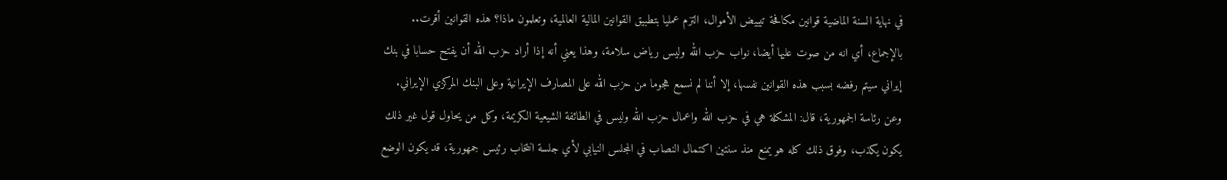في نهاية السنة الماضية قوانين مكافحة تبييض الأموال، التزم عمليا بتطبيق القوانين المالية العالمية، وتعلمون ماذا؟ هذه القوانين أقرت.. بالإجماع، أي انه من صوت عليها أيضا، نواب حزب الله وليس رياض سلامة، وهذا يعني أنه إذا أراد حزب الله أن يفتح حسابا في بنك إيراني سيتم رفضه بسبب هذه القوانين نفسها، إلا أننا لم نسمع هجوما من حزب الله على المصارف الإيرانية وعلى البنك المركزي الإيراني.
وعن رئاسة الجمهورية، قال: المشكلة هي في حزب الله واعمال حزب الله وليس في الطائفة الشيعية الكريمة، وكل من يحاول قول غير ذلك يكون يكذب، وفوق ذلك كله هو يمنع منذ سنتين اكتمال النصاب في المجلس النيابي لأي جلسة انتخاب رئيس جمهورية، قد يكون الوضع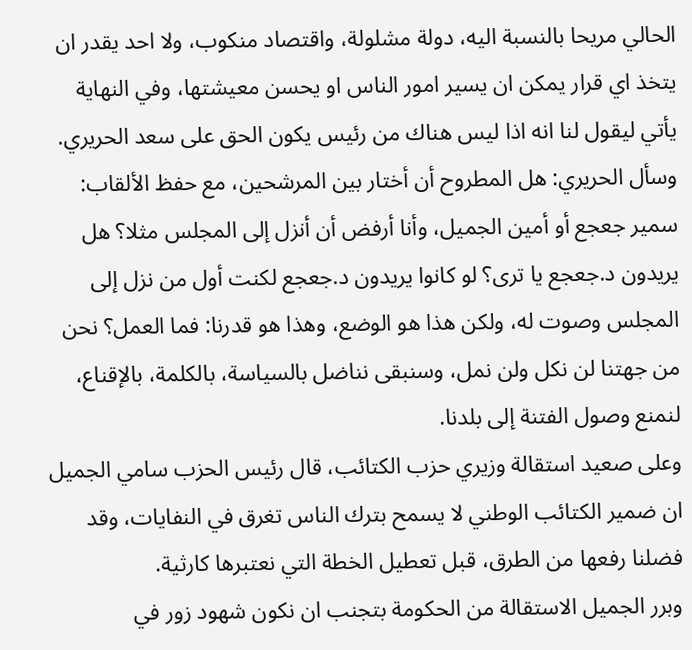الحالي مريحا بالنسبة اليه، دولة مشلولة، واقتصاد منكوب، ولا احد يقدر ان يتخذ اي قرار يمكن ان يسير امور الناس او يحسن معيشتها، وفي النهاية يأتي ليقول لنا انه اذا ليس هناك من رئيس يكون الحق على سعد الحريري.
وسأل الحريري: هل المطروح أن أختار بين المرشحين، مع حفظ الألقاب: سمير جعجع أو أمين الجميل، وأنا أرفض أن أنزل إلى المجلس مثلا؟ هل يريدون د.جعجع يا ترى؟ لو كانوا يريدون د.جعجع لكنت أول من نزل إلى المجلس وصوت له، ولكن هذا هو الوضع، وهذا هو قدرنا: فما العمل؟ نحن من جهتنا لن نكل ولن نمل، وسنبقى نناضل بالسياسة، بالكلمة، بالإقناع، لنمنع وصول الفتنة إلى بلدنا.
وعلى صعيد استقالة وزيري حزب الكتائب، قال رئيس الحزب سامي الجميل ان ضمير الكتائب الوطني لا يسمح بترك الناس تغرق في النفايات، وقد فضلنا رفعها من الطرق، قبل تعطيل الخطة التي نعتبرها كارثية.
وبرر الجميل الاستقالة من الحكومة بتجنب ان نكون شهود زور في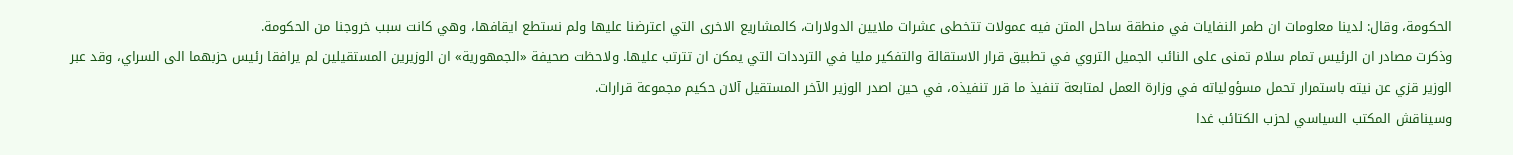الحكومة، وقال: لدينا معلومات ان طمر النفايات في منطقة ساحل المتن فيه عمولات تتخطى عشرات ملايين الدولارات، كالمشاريع الاخرى التي اعترضنا عليها ولم نستطع ايقافها، وهي كانت سبب خروجنا من الحكومة.
وذكرت مصادر ان الرئيس تمام سلام تمنى على النائب الجميل التروي في تطبيق قرار الاستقالة والتفكير مليا في الترددات التي يمكن ان تترتب عليها. ولاحظت صحيفة «الجمهورية» ان الوزيرين المستقيلين لم يرافقا رئيس حزبهما الى السراي، وقد عبر الوزير قزي عن نيته باستمرار تحمل مسؤولياته في وزارة العمل لمتابعة تنفيذ ما قرر تنفيذه، في حين اصدر الوزير الآخر المستقيل آلان حكيم مجموعة قرارات.
وسيناقش المكتب السياسي لحزب الكتائب غدا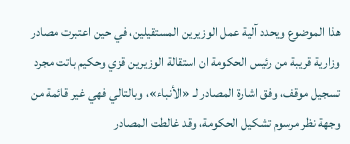هذا الموضوع ويحدد آلية عمل الوزيرين المستقيلين، في حين اعتبرت مصادر وزارية قريبة من رئيس الحكومة ان استقالة الوزيرين قزي وحكيم باتت مجرد تسجيل موقف، وفق اشارة المصادر لـ «الأنباء»، وبالتالي فهي غير قائمة من وجهة نظر مرسوم تشكيل الحكومة، وقد غالطت المصادر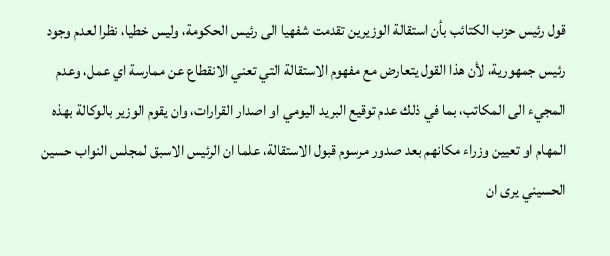قول رئيس حزب الكتائب بأن استقالة الوزيرين تقدمت شفهيا الى رئيس الحكومة، وليس خطيا، نظرا لعدم وجود رئيس جمهورية، لأن هذا القول يتعارض مع مفهوم الاستقالة التي تعني الانقطاع عن ممارسة اي عمل، وعدم المجيء الى المكاتب، بما في ذلك عدم توقيع البريد اليومي او اصدار القرارات، وان يقوم الوزير بالوكالة بهذه المهام او تعيين وزراء مكانهم بعد صدور مرسوم قبول الاستقالة، علما ان الرئيس الاسبق لمجلس النواب حسين الحسيني يرى ان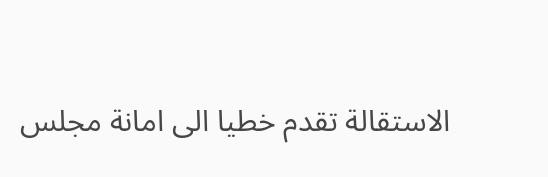الاستقالة تقدم خطيا الى امانة مجلس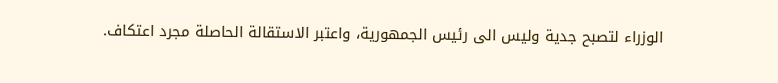الوزراء لتصبح جدية وليس الى رئيس الجمهورية، واعتبر الاستقالة الحاصلة مجرد اعتكاف.